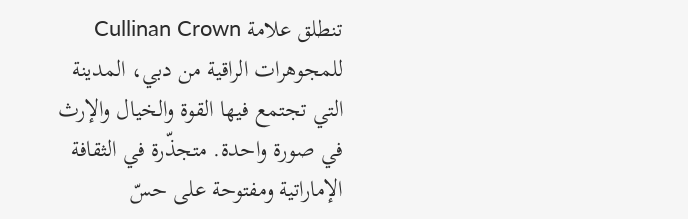تنطلق علامة Cullinan Crown للمجوهرات الراقية من دبي، المدينة التي تجتمع فيها القوة والخيال والإرث في صورة واحدة. متجذّرة في الثقافة الإماراتية ومفتوحة على حسّ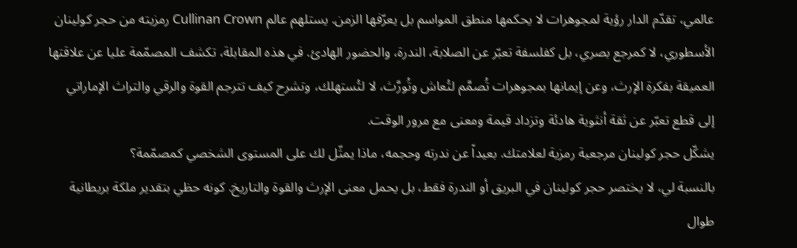عالمي، تقدّم الدار رؤية لمجوهرات لا يحكمها منطق المواسم بل يعرّفها الزمن. يستلهم عالم Cullinan Crown رمزيته من حجر كولينان الأسطوري، لا كمرجع بصري، بل كفلسفة تعبّر عن الصلابة، الندرة، والحضور الهادئ. في هذه المقابلة، تكشف المصمّمة عليا عن علاقتها العميقة بفكرة الإرث، وعن إيمانها بمجوهرات تُصمَّم لتُعاش وتُورَّث، لا لتُستهلك، وتشرح كيف تترجم القوة والرقي والتراث الإماراتي إلى قطع تعبّر عن ثقة أنثوية هادئة وتزداد قيمة ومعنى مع مرور الوقت.
يشكّل حجر كولينان مرجعية رمزية لعلامتك. بعيداً عن ندرته وحجمه، ماذا يمثّل لك على المستوى الشخصي كمصمّمة؟
بالنسبة لي، لا يختصر حجر كولينان في البريق أو الندرة فقط، بل يحمل معنى الإرث والقوة والتاريخ. كونه حظي بتقدير ملكة بريطانية طوال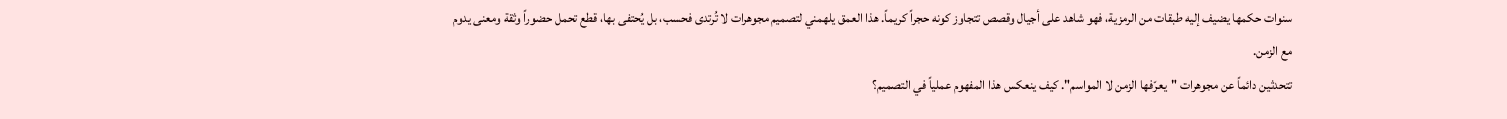سنوات حكمها يضيف إليه طبقات من الرمزية، فهو شاهد على أجيال وقصص تتجاوز كونه حجراً كريماً. هذا العمق يلهمني لتصميم مجوهرات لا تُرتدى فحسب، بل يُحتفى بها، قطع تحمل حضوراً وثقة ومعنى يدوم مع الزمن.
تتحدثين دائماً عن مجوهرات "يعرّفها الزمن لا المواسم". كيف ينعكس هذا المفهوم عملياً في التصميم؟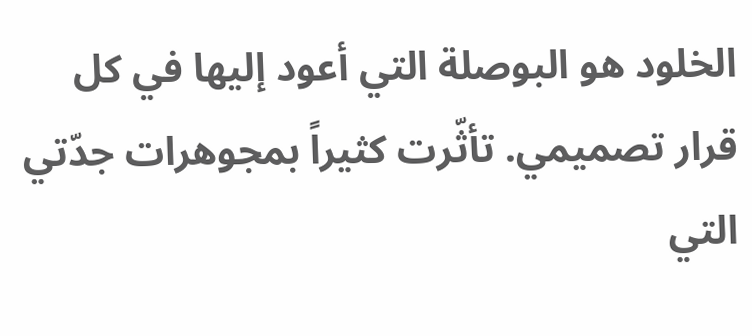الخلود هو البوصلة التي أعود إليها في كل قرار تصميمي. تأثّرت كثيراً بمجوهرات جدّتي التي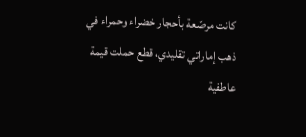كانت مرصّعة بأحجار خضراء وحمراء في ذهب إماراتي تقليدي، قطع حملت قيمة عاطفية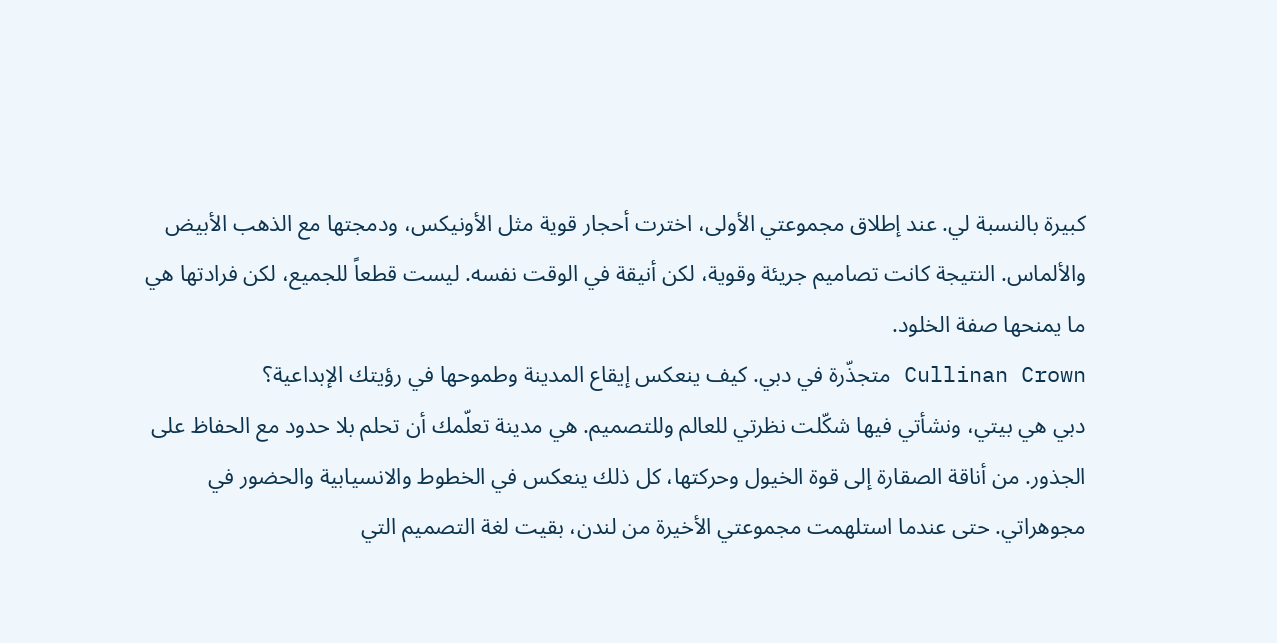كبيرة بالنسبة لي. عند إطلاق مجموعتي الأولى، اخترت أحجار قوية مثل الأونيكس، ودمجتها مع الذهب الأبيض والألماس. النتيجة كانت تصاميم جريئة وقوية، لكن أنيقة في الوقت نفسه. ليست قطعاً للجميع، لكن فرادتها هي ما يمنحها صفة الخلود.
Cullinan Crown متجذّرة في دبي. كيف ينعكس إيقاع المدينة وطموحها في رؤيتك الإبداعية؟
دبي هي بيتي، ونشأتي فيها شكّلت نظرتي للعالم وللتصميم. هي مدينة تعلّمك أن تحلم بلا حدود مع الحفاظ على الجذور. من أناقة الصقارة إلى قوة الخيول وحركتها، كل ذلك ينعكس في الخطوط والانسيابية والحضور في مجوهراتي. حتى عندما استلهمت مجموعتي الأخيرة من لندن، بقيت لغة التصميم التي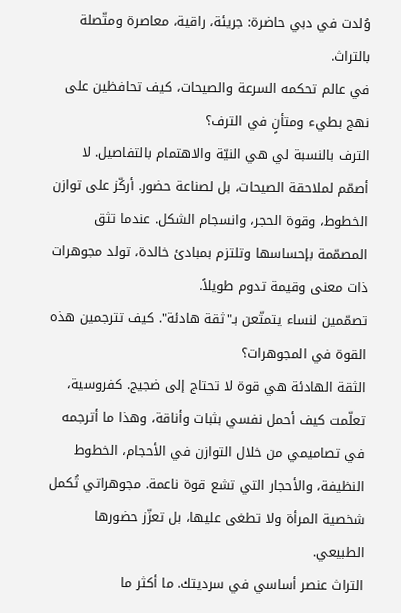وُلدت في دبي حاضرة: جريئة، راقية، معاصرة ومتّصلة بالتراث.
في عالم تحكمه السرعة والصيحات، كيف تحافظين على نهج بطيء ومتأنٍ في الترف؟
الترف بالنسبة لي هي النيّة والاهتمام بالتفاصيل. لا أصمّم لملاحقة الصيحات، بل لصناعة حضور. أركّز على توازن الخطوط، وقوة الحجر، وانسجام الشكل. عندما تثق المصمّمة بإحساسها وتلتزم بمبادئ خالدة، تولد مجوهرات ذات معنى وقيمة تدوم طويلاً.
تصمّمين لنساء يتمتّعن بـ"ثقة هادئة". كيف تترجمين هذه القوة في المجوهرات؟
الثقة الهادئة هي قوة لا تحتاج إلى ضجيج. كفروسية، تعلّمت كيف أحمل نفسي بثبات وأناقة، وهذا ما أترجمه في تصاميمي من خلال التوازن في الأحجام، الخطوط النظيفة، والأحجار التي تشع قوة ناعمة. مجوهراتي تُكمل شخصية المرأة ولا تطغى عليها، بل تعزّز حضورها الطبيعي.
التراث عنصر أساسي في سرديتك. ما أكثر ما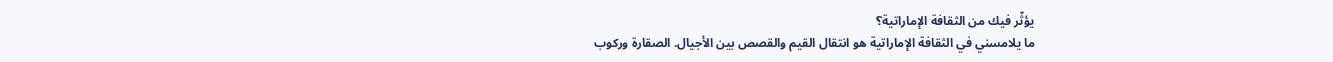يؤثّر فيك من الثقافة الإماراتية؟
ما يلامسني في الثقافة الإماراتية هو انتقال القيم والقصص بين الأجيال. الصقارة وركوب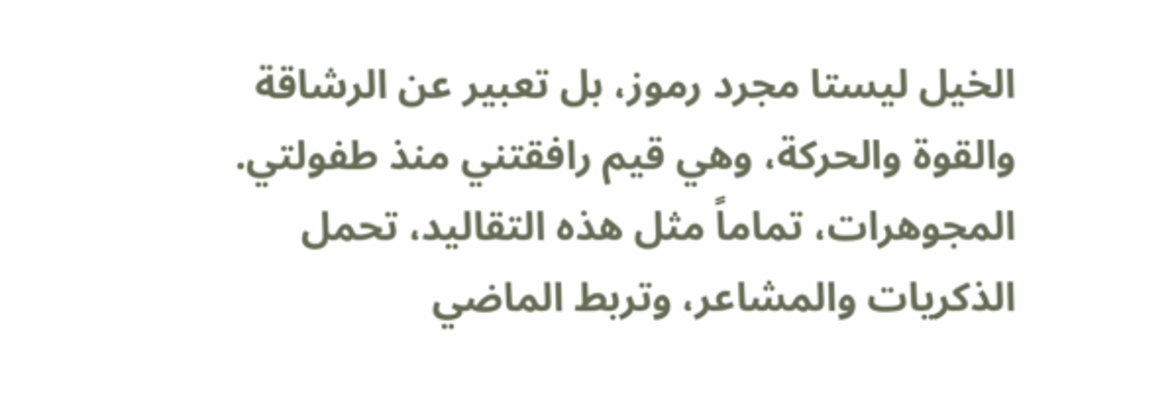الخيل ليستا مجرد رموز، بل تعبير عن الرشاقة والقوة والحركة، وهي قيم رافقتني منذ طفولتي. المجوهرات، تماماً مثل هذه التقاليد، تحمل الذكريات والمشاعر، وتربط الماضي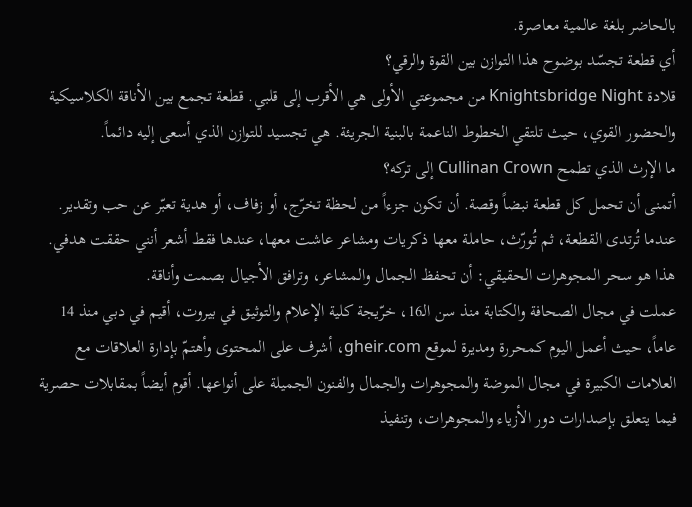بالحاضر بلغة عالمية معاصرة.
أي قطعة تجسّد بوضوح هذا التوازن بين القوة والرقي؟
قلادة Knightsbridge Night من مجموعتي الأولى هي الأقرب إلى قلبي. قطعة تجمع بين الأناقة الكلاسيكية والحضور القوي، حيث تلتقي الخطوط الناعمة بالبنية الجريئة. هي تجسيد للتوازن الذي أسعى إليه دائماً.
ما الإرث الذي تطمح Cullinan Crown إلى تركه؟
أتمنى أن تحمل كل قطعة نبضاً وقصة. أن تكون جزءاً من لحظة تخرّج، أو زفاف، أو هدية تعبّر عن حب وتقدير. عندما تُرتدى القطعة، ثم تُورّث، حاملة معها ذكريات ومشاعر عاشت معها، عندها فقط أشعر أنني حققت هدفي. هذا هو سحر المجوهرات الحقيقي: أن تحفظ الجمال والمشاعر، وترافق الأجيال بصمت وأناقة.
عملت في مجال الصحافة والكتابة منذ سن الـ16، خرّيجة كلية الإعلام والتوثيق في بيروت، أقيم في دبي منذ 14 عاماً، حيث أعمل اليوم كمحررة ومديرة لموقع gheir.com، أشرف على المحتوى وأهتمّ بإدارة العلاقات مع العلامات الكبيرة في مجال الموضة والمجوهرات والجمال والفنون الجميلة على أنواعها. أقوم أيضاً بمقابلات حصرية فيما يتعلق بإصدارات دور الأزياء والمجوهرات، وتنفيذ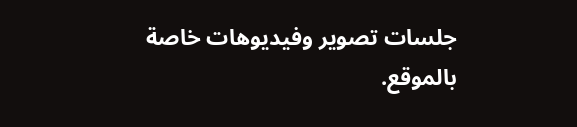جلسات تصوير وفيديوهات خاصة بالموقع.